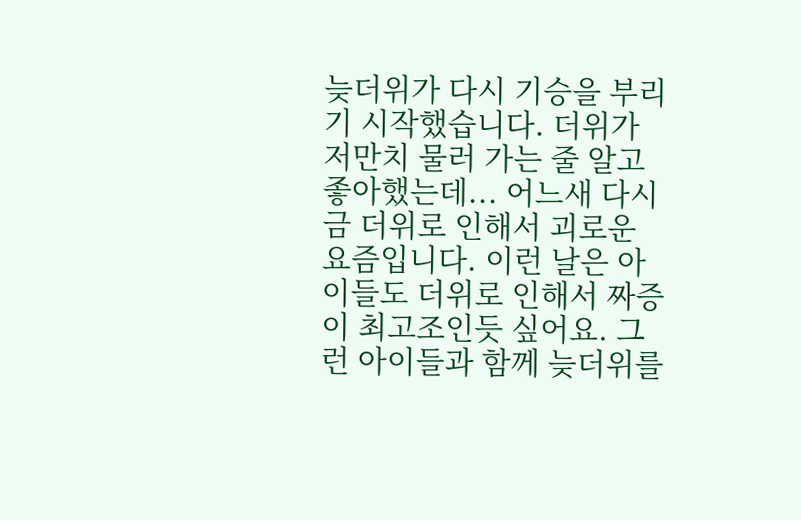늦더위가 다시 기승을 부리기 시작했습니다. 더위가 저만치 물러 가는 줄 알고 좋아했는데... 어느새 다시금 더위로 인해서 괴로운 요즘입니다. 이런 날은 아이들도 더위로 인해서 짜증이 최고조인듯 싶어요. 그런 아이들과 함께 늦더위를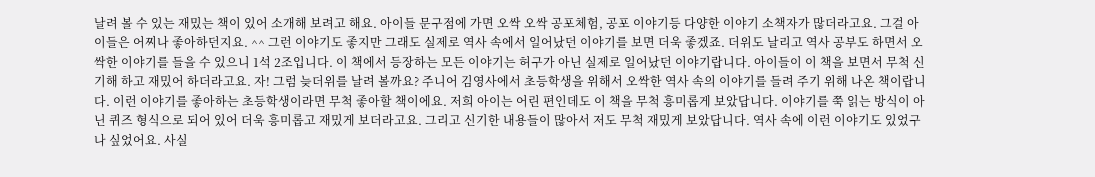날려 볼 수 있는 재밌는 책이 있어 소개해 보려고 해요. 아이들 문구점에 가면 오싹 오싹 공포체험, 공포 이야기등 다양한 이야기 소책자가 많더라고요. 그걸 아이들은 어찌나 좋아하던지요. ^^ 그런 이야기도 좋지만 그래도 실제로 역사 속에서 일어났던 이야기를 보면 더욱 좋겠죠. 더위도 날리고 역사 공부도 하면서 오싹한 이야기를 들을 수 있으니 1석 2조입니다. 이 책에서 등장하는 모든 이야기는 허구가 아닌 실제로 일어났던 이야기랍니다. 아이들이 이 책을 보면서 무척 신기해 하고 재밌어 하더라고요. 자! 그럼 늦더위를 날려 볼까요? 주니어 김영사에서 초등학생을 위해서 오싹한 역사 속의 이야기를 들려 주기 위해 나온 책이랍니다. 이런 이야기를 좋아하는 초등학생이라면 무척 좋아할 책이에요. 저희 아이는 어린 편인데도 이 책을 무척 흥미롭게 보았답니다. 이야기를 쭉 읽는 방식이 아닌 퀴즈 형식으로 되어 있어 더욱 흥미롭고 재밌게 보더라고요. 그리고 신기한 내용들이 많아서 저도 무척 재밌게 보았답니다. 역사 속에 이런 이야기도 있었구나 싶었어요. 사실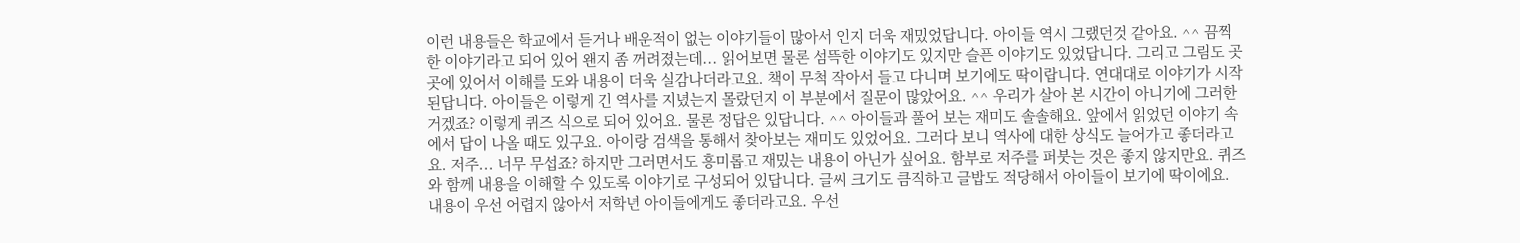이런 내용들은 학교에서 듣거나 배운적이 없는 이야기들이 많아서 인지 더욱 재밌었답니다. 아이들 역시 그랬던것 같아요. ^^ 끔찍한 이야기라고 되어 있어 왠지 좀 꺼려졌는데... 읽어보면 물론 섬뜩한 이야기도 있지만 슬픈 이야기도 있었답니다. 그리고 그림도 곳곳에 있어서 이해를 도와 내용이 더욱 실감나더라고요. 책이 무척 작아서 들고 다니며 보기에도 딱이랍니다. 연대대로 이야기가 시작된답니다. 아이들은 이렇게 긴 역사를 지녔는지 몰랐던지 이 부분에서 질문이 많았어요. ^^ 우리가 살아 본 시간이 아니기에 그러한 거겠죠? 이렇게 퀴즈 식으로 되어 있어요. 물론 정답은 있답니다. ^^ 아이들과 풀어 보는 재미도 솔솔해요. 앞에서 읽었던 이야기 속에서 답이 나올 때도 있구요. 아이랑 검색을 통해서 찾아보는 재미도 있었어요. 그러다 보니 역사에 대한 상식도 늘어가고 좋더라고요. 저주... 너무 무섭죠? 하지만 그러면서도 흥미롭고 재밌는 내용이 아닌가 싶어요. 함부로 저주를 퍼붓는 것은 좋지 않지만요. 퀴즈와 함께 내용을 이해할 수 있도록 이야기로 구성되어 있답니다. 글씨 크기도 큼직하고 글밥도 적당해서 아이들이 보기에 딱이에요. 내용이 우선 어렵지 않아서 저학년 아이들에게도 좋더라고요. 우선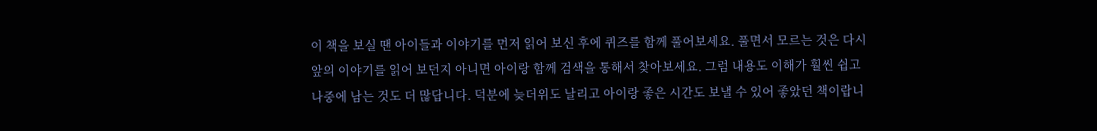이 책을 보실 땐 아이들과 이야기를 먼저 읽어 보신 후에 퀴즈를 함께 풀어보세요. 풀면서 모르는 것은 다시 앞의 이야기를 읽어 보던지 아니면 아이랑 함께 검색을 통해서 찾아보세요. 그럼 내용도 이해가 훨씬 쉽고 나중에 남는 것도 더 많답니다. 덕분에 늦더위도 날리고 아이랑 좋은 시간도 보낼 수 있어 좋았던 책이랍니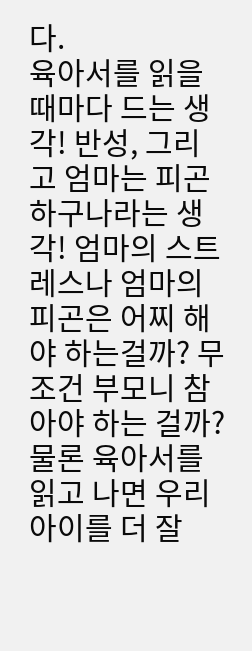다.
육아서를 읽을 때마다 드는 생각! 반성, 그리고 엄마는 피곤하구나라는 생각! 엄마의 스트레스나 엄마의 피곤은 어찌 해야 하는걸까? 무조건 부모니 참아야 하는 걸까? 물론 육아서를 읽고 나면 우리 아이를 더 잘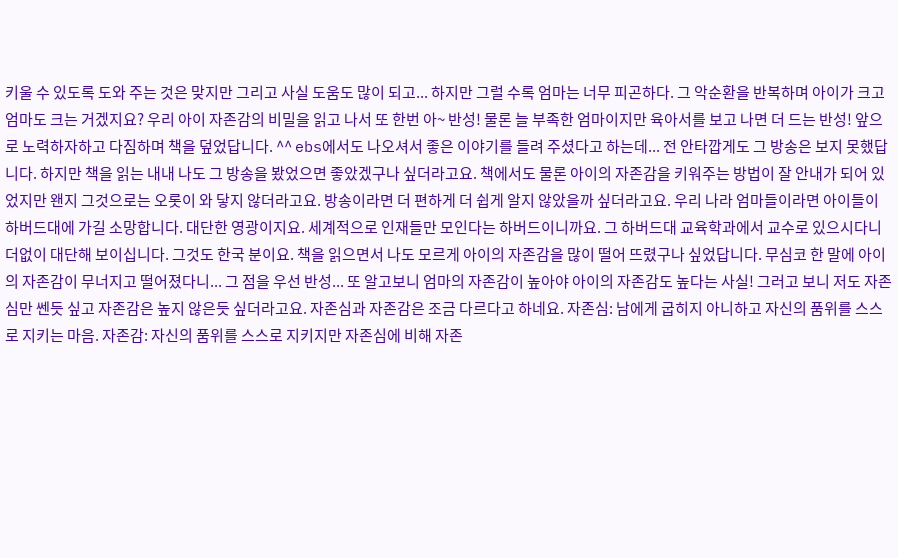키울 수 있도록 도와 주는 것은 맞지만 그리고 사실 도움도 많이 되고... 하지만 그럴 수록 엄마는 너무 피곤하다. 그 악순환을 반복하며 아이가 크고 엄마도 크는 거겠지요? 우리 아이 자존감의 비밀을 읽고 나서 또 한번 아~ 반성! 물론 늘 부족한 엄마이지만 육아서를 보고 나면 더 드는 반성! 앞으로 노력하자하고 다짐하며 책을 덮었답니다. ^^ ebs에서도 나오셔서 좋은 이야기를 들려 주셨다고 하는데... 전 안타깝게도 그 방송은 보지 못했답니다. 하지만 책을 읽는 내내 나도 그 방송을 봤었으면 좋았겠구나 싶더라고요. 책에서도 물론 아이의 자존감을 키워주는 방법이 잘 안내가 되어 있었지만 왠지 그것으로는 오롯이 와 닿지 않더라고요. 방송이라면 더 편하게 더 쉽게 알지 않았을까 싶더라고요. 우리 나라 엄마들이라면 아이들이 하버드대에 가길 소망합니다. 대단한 영광이지요. 세계적으로 인재들만 모인다는 하버드이니까요. 그 하버드대 교육학과에서 교수로 있으시다니 더없이 대단해 보이십니다. 그것도 한국 분이요. 책을 읽으면서 나도 모르게 아이의 자존감을 많이 떨어 뜨렸구나 싶었답니다. 무심코 한 말에 아이의 자존감이 무너지고 떨어졌다니... 그 점을 우선 반성... 또 알고보니 엄마의 자존감이 높아야 아이의 자존감도 높다는 사실! 그러고 보니 저도 자존심만 쎈듯 싶고 자존감은 높지 않은듯 싶더라고요. 자존심과 자존감은 조금 다르다고 하네요. 자존심: 남에게 굽히지 아니하고 자신의 품위를 스스로 지키는 마음. 자존감: 자신의 품위를 스스로 지키지만 자존심에 비해 자존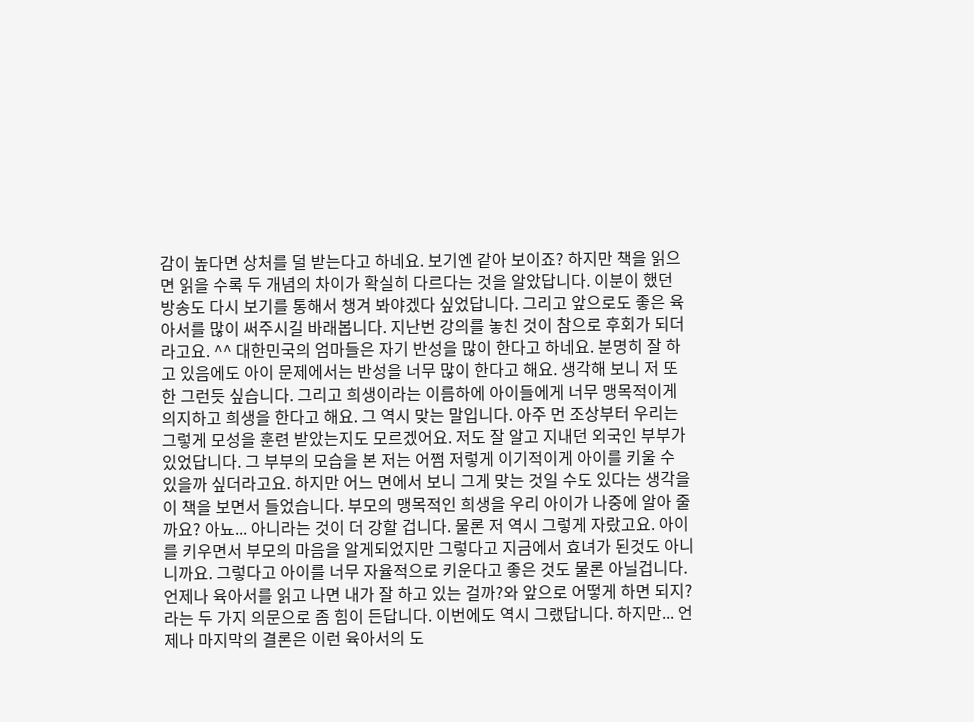감이 높다면 상처를 덜 받는다고 하네요. 보기엔 같아 보이죠? 하지만 책을 읽으면 읽을 수록 두 개념의 차이가 확실히 다르다는 것을 알았답니다. 이분이 했던 방송도 다시 보기를 통해서 챙겨 봐야겠다 싶었답니다. 그리고 앞으로도 좋은 육아서를 많이 써주시길 바래봅니다. 지난번 강의를 놓친 것이 참으로 후회가 되더라고요. ^^ 대한민국의 엄마들은 자기 반성을 많이 한다고 하네요. 분명히 잘 하고 있음에도 아이 문제에서는 반성을 너무 많이 한다고 해요. 생각해 보니 저 또한 그런듯 싶습니다. 그리고 희생이라는 이름하에 아이들에게 너무 맹목적이게 의지하고 희생을 한다고 해요. 그 역시 맞는 말입니다. 아주 먼 조상부터 우리는 그렇게 모성을 훈련 받았는지도 모르겠어요. 저도 잘 알고 지내던 외국인 부부가 있었답니다. 그 부부의 모습을 본 저는 어쩜 저렇게 이기적이게 아이를 키울 수 있을까 싶더라고요. 하지만 어느 면에서 보니 그게 맞는 것일 수도 있다는 생각을 이 책을 보면서 들었습니다. 부모의 맹목적인 희생을 우리 아이가 나중에 알아 줄까요? 아뇨... 아니라는 것이 더 강할 겁니다. 물론 저 역시 그렇게 자랐고요. 아이를 키우면서 부모의 마음을 알게되었지만 그렇다고 지금에서 효녀가 된것도 아니니까요. 그렇다고 아이를 너무 자율적으로 키운다고 좋은 것도 물론 아닐겁니다. 언제나 육아서를 읽고 나면 내가 잘 하고 있는 걸까?와 앞으로 어떻게 하면 되지?라는 두 가지 의문으로 좀 힘이 든답니다. 이번에도 역시 그랬답니다. 하지만... 언제나 마지막의 결론은 이런 육아서의 도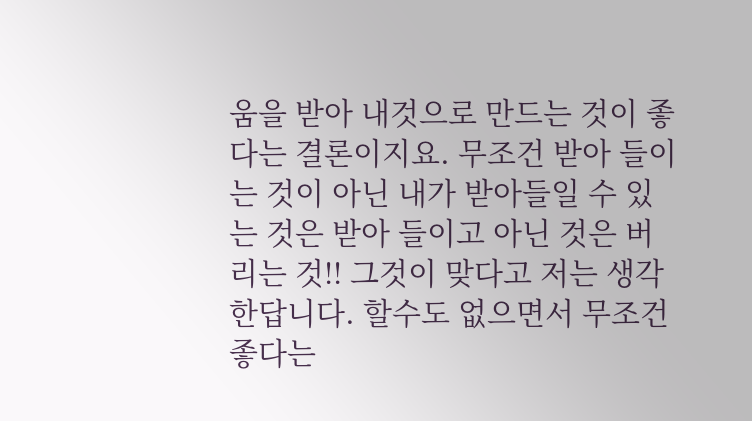움을 받아 내것으로 만드는 것이 좋다는 결론이지요. 무조건 받아 들이는 것이 아닌 내가 받아들일 수 있는 것은 받아 들이고 아닌 것은 버리는 것!! 그것이 맞다고 저는 생각한답니다. 할수도 없으면서 무조건 좋다는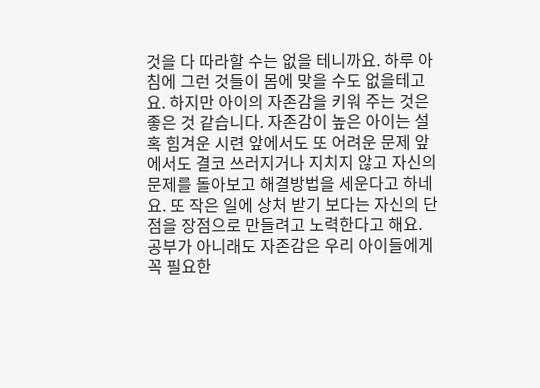것을 다 따라할 수는 없을 테니까요. 하루 아침에 그런 것들이 몸에 맞을 수도 없을테고요. 하지만 아이의 자존감을 키워 주는 것은 좋은 것 같습니다. 자존감이 높은 아이는 설혹 힘겨운 시련 앞에서도 또 어려운 문제 앞에서도 결코 쓰러지거나 지치지 않고 자신의 문제를 돌아보고 해결방법을 세운다고 하네요. 또 작은 일에 상처 받기 보다는 자신의 단점을 장점으로 만들려고 노력한다고 해요. 공부가 아니래도 자존감은 우리 아이들에게 꼭 필요한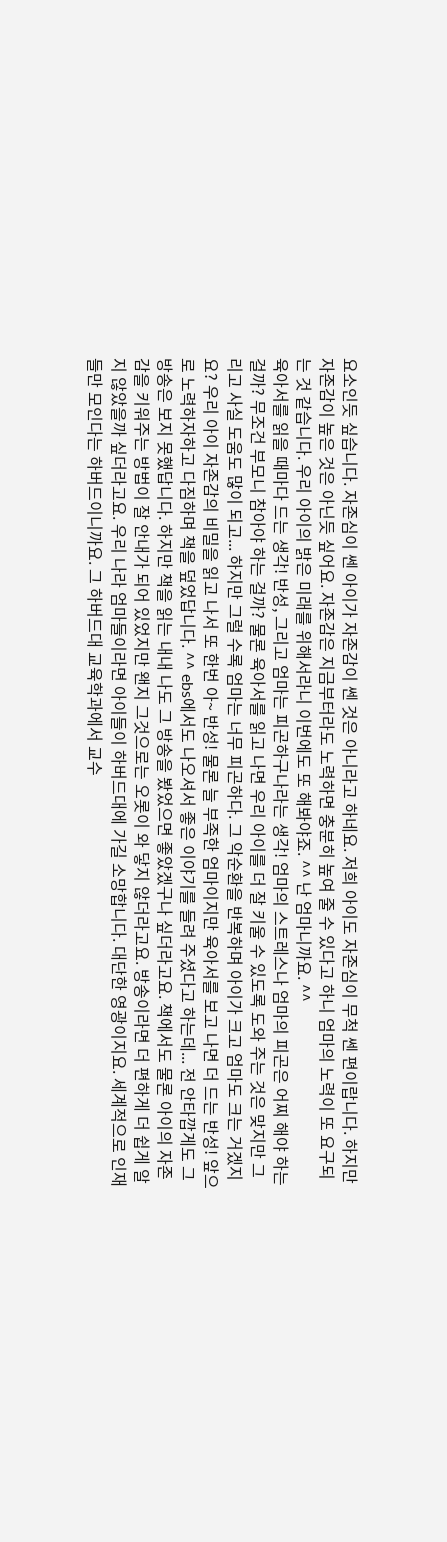요소인듯 싶습니다. 자존심이 쎈 아이가 자존감이 쎈 것은 아니라고 하네요. 저희 아이도 자존심이 무척 쎈 편이랍니다. 하지만 자존감이 높은 것은 아닌듯 싶어요. 자존감은 지금부터라도 노력하면 충분히 높여 줄 수 있다고 하니 엄마의 노력이 또 요구되는 것 같습니다. 우리 아이의 밝은 미래를 위해서라니 이번에도 또 해봐야죠. ^^ 난 엄마니까요. ^^
육아서를 읽을 때마다 드는 생각! 반성, 그리고 엄마는 피곤하구나라는 생각! 엄마의 스트레스나 엄마의 피곤은 어찌 해야 하는걸까? 무조건 부모니 참아야 하는 걸까? 물론 육아서를 읽고 나면 우리 아이를 더 잘 키울 수 있도록 도와 주는 것은 맞지만 그리고 사실 도움도 많이 되고... 하지만 그럴 수록 엄마는 너무 피곤하다. 그 악순환을 반복하며 아이가 크고 엄마도 크는 거겠지요? 우리 아이 자존감의 비밀을 읽고 나서 또 한번 아~ 반성! 물론 늘 부족한 엄마이지만 육아서를 보고 나면 더 드는 반성! 앞으로 노력하자하고 다짐하며 책을 덮었답니다. ^^ ebs에서도 나오셔서 좋은 이야기를 들려 주셨다고 하는데... 전 안타깝게도 그 방송은 보지 못했답니다. 하지만 책을 읽는 내내 나도 그 방송을 봤었으면 좋았겠구나 싶더라고요. 책에서도 물론 아이의 자존감을 키워주는 방법이 잘 안내가 되어 있었지만 왠지 그것으로는 오롯이 와 닿지 않더라고요. 방송이라면 더 편하게 더 쉽게 알지 않았을까 싶더라고요. 우리 나라 엄마들이라면 아이들이 하버드대에 가길 소망합니다. 대단한 영광이지요. 세계적으로 인재들만 모인다는 하버드이니까요. 그 하버드대 교육학과에서 교수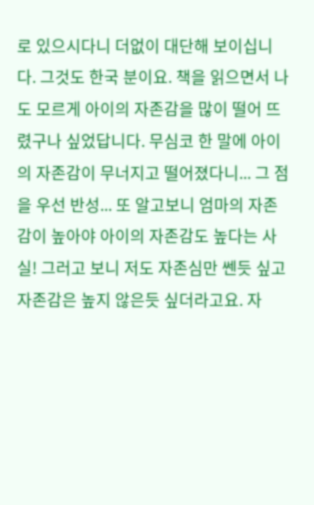로 있으시다니 더없이 대단해 보이십니다. 그것도 한국 분이요. 책을 읽으면서 나도 모르게 아이의 자존감을 많이 떨어 뜨렸구나 싶었답니다. 무심코 한 말에 아이의 자존감이 무너지고 떨어졌다니... 그 점을 우선 반성... 또 알고보니 엄마의 자존감이 높아야 아이의 자존감도 높다는 사실! 그러고 보니 저도 자존심만 쎈듯 싶고 자존감은 높지 않은듯 싶더라고요. 자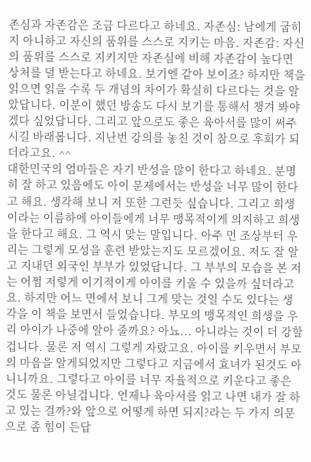존심과 자존감은 조금 다르다고 하네요. 자존심: 남에게 굽히지 아니하고 자신의 품위를 스스로 지키는 마음. 자존감: 자신의 품위를 스스로 지키지만 자존심에 비해 자존감이 높다면 상처를 덜 받는다고 하네요. 보기엔 같아 보이죠? 하지만 책을 읽으면 읽을 수록 두 개념의 차이가 확실히 다르다는 것을 알았답니다. 이분이 했던 방송도 다시 보기를 통해서 챙겨 봐야겠다 싶었답니다. 그리고 앞으로도 좋은 육아서를 많이 써주시길 바래봅니다. 지난번 강의를 놓친 것이 참으로 후회가 되더라고요. ^^
대한민국의 엄마들은 자기 반성을 많이 한다고 하네요. 분명히 잘 하고 있음에도 아이 문제에서는 반성을 너무 많이 한다고 해요. 생각해 보니 저 또한 그런듯 싶습니다. 그리고 희생이라는 이름하에 아이들에게 너무 맹목적이게 의지하고 희생을 한다고 해요. 그 역시 맞는 말입니다. 아주 먼 조상부터 우리는 그렇게 모성을 훈련 받았는지도 모르겠어요. 저도 잘 알고 지내던 외국인 부부가 있었답니다. 그 부부의 모습을 본 저는 어쩜 저렇게 이기적이게 아이를 키울 수 있을까 싶더라고요. 하지만 어느 면에서 보니 그게 맞는 것일 수도 있다는 생각을 이 책을 보면서 들었습니다. 부모의 맹목적인 희생을 우리 아이가 나중에 알아 줄까요? 아뇨... 아니라는 것이 더 강할 겁니다. 물론 저 역시 그렇게 자랐고요. 아이를 키우면서 부모의 마음을 알게되었지만 그렇다고 지금에서 효녀가 된것도 아니니까요. 그렇다고 아이를 너무 자율적으로 키운다고 좋은 것도 물론 아닐겁니다. 언제나 육아서를 읽고 나면 내가 잘 하고 있는 걸까?와 앞으로 어떻게 하면 되지?라는 두 가지 의문으로 좀 힘이 든답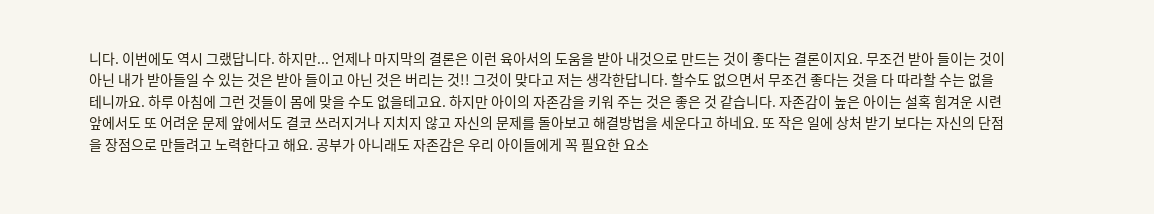니다. 이번에도 역시 그랬답니다. 하지만... 언제나 마지막의 결론은 이런 육아서의 도움을 받아 내것으로 만드는 것이 좋다는 결론이지요. 무조건 받아 들이는 것이 아닌 내가 받아들일 수 있는 것은 받아 들이고 아닌 것은 버리는 것!! 그것이 맞다고 저는 생각한답니다. 할수도 없으면서 무조건 좋다는 것을 다 따라할 수는 없을 테니까요. 하루 아침에 그런 것들이 몸에 맞을 수도 없을테고요. 하지만 아이의 자존감을 키워 주는 것은 좋은 것 같습니다. 자존감이 높은 아이는 설혹 힘겨운 시련 앞에서도 또 어려운 문제 앞에서도 결코 쓰러지거나 지치지 않고 자신의 문제를 돌아보고 해결방법을 세운다고 하네요. 또 작은 일에 상처 받기 보다는 자신의 단점을 장점으로 만들려고 노력한다고 해요. 공부가 아니래도 자존감은 우리 아이들에게 꼭 필요한 요소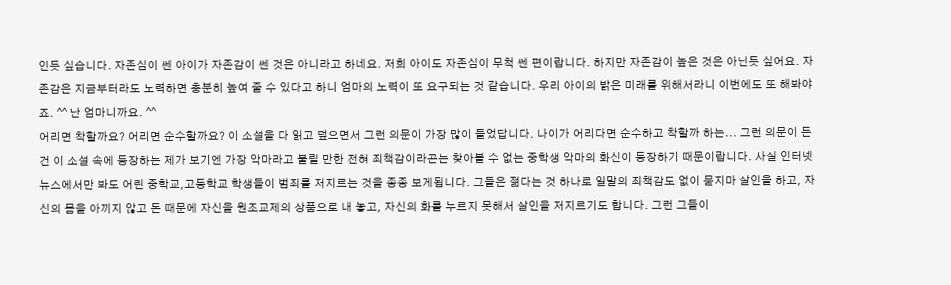인듯 싶습니다. 자존심이 쎈 아이가 자존감이 쎈 것은 아니라고 하네요. 저희 아이도 자존심이 무척 쎈 편이랍니다. 하지만 자존감이 높은 것은 아닌듯 싶어요. 자존감은 지금부터라도 노력하면 충분히 높여 줄 수 있다고 하니 엄마의 노력이 또 요구되는 것 같습니다. 우리 아이의 밝은 미래를 위해서라니 이번에도 또 해봐야죠. ^^ 난 엄마니까요. ^^
어리면 착할까요? 어리면 순수할까요? 이 소설을 다 읽고 덮으면서 그런 의문이 가장 많이 들었답니다. 나이가 어리다면 순수하고 착할까 하는... 그런 의문이 든건 이 소설 속에 등장하는 제가 보기엔 가장 악마라고 불릴 만한 전혀 죄책감이라곤는 찾아볼 수 없는 중학생 악마의 화신이 등장하기 때문이랍니다. 사실 인터넷 뉴스에서만 봐도 어린 중학교,고등학교 학생들이 범죄를 저지르는 것을 종종 보게됩니다. 그들은 젊다는 것 하나로 일말의 죄책감도 없이 묻지마 살인을 하고, 자신의 몸을 아끼지 않고 돈 때문에 자신을 원조교제의 상품으로 내 놓고, 자신의 화를 누르지 못해서 살인을 저지르기도 합니다. 그런 그들이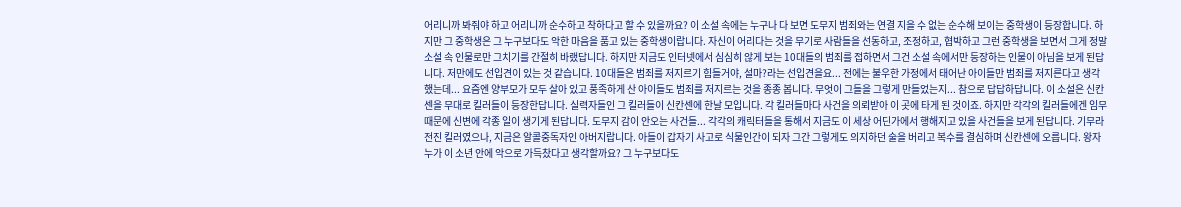어리니까 봐줘야 하고 어리니까 순수하고 착하다고 할 수 있을까요? 이 소설 속에는 누구나 다 보면 도무지 범죄와는 연결 지을 수 없는 순수해 보이는 중학생이 등장합니다. 하지만 그 중학생은 그 누구보다도 악한 마음을 품고 있는 중학생이랍니다. 자신이 어리다는 것을 무기로 사람들을 선동하고, 조정하고, 협박하고 그런 중학생을 보면서 그게 정말 소설 속 인물로만 그치기를 간절히 바랬답니다. 하지만 지금도 인터넷에서 심심히 않게 보는 10대들의 범죄를 접하면서 그건 소설 속에서만 등장하는 인물이 아님을 보게 된답니다. 저만에도 선입견이 있는 것 같습니다. 10대들은 범죄를 저지르기 힘들거야, 설마?라는 선입견을요... 전에는 불우한 가정에서 태어난 아이들만 범죄를 저지른다고 생각했는데... 요즘엔 양부모가 모두 살아 있고 풍족하게 산 아이들도 범죄를 저지르는 것을 종종 봅니다. 무엇이 그들을 그렇게 만들었는지... 참으로 답답하답니다. 이 소설은 신칸센을 무대로 킬러들이 등장한답니다. 실력자들인 그 킬러들이 신칸센에 한날 모입니다. 각 킬러들마다 사건을 의뢰받아 이 곳에 타게 된 것이죠. 하지만 각각의 킬러들에겐 임무때문에 신변에 각종 일이 생기게 된답니다. 도무지 감이 안오는 사건들... 각각의 캐릭터들을 통해서 지금도 이 세상 어딘가에서 행해지고 있을 사건들을 보게 된답니다. 기무라 전진 킬러였으나, 지금은 알콜중독자인 아버지랍니다. 아들이 갑자기 사고로 식물인간이 되자 그간 그렇게도 의지하던 술을 버리고 복수를 결심하며 신칸센에 오릅니다. 왕자 누가 이 소년 안에 악으로 가득찼다고 생각할까요? 그 누구보다도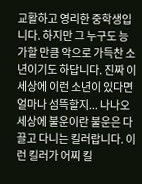교활하고 영리한 중학생입니다. 하지만 그 누구도 능가할 만큼 악으로 가득찬 소년이기도 하답니다. 진짜 이 세상에 이런 소년이 있다면 얼마나 섬뜩할지... 나나오 세상에 불운이란 불운은 다 끌고 다니는 킬러랍니다. 이런 킬러가 어찌 킬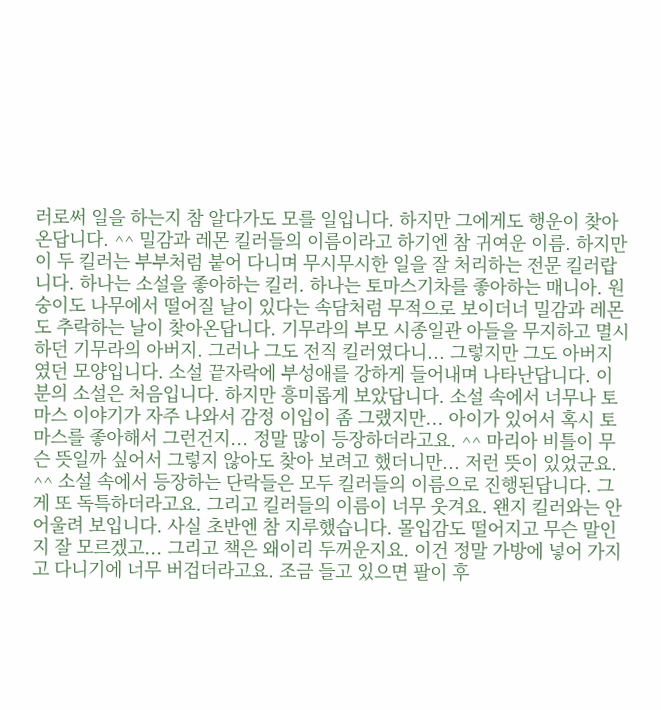러로써 일을 하는지 참 알다가도 모를 일입니다. 하지만 그에게도 행운이 찾아온답니다. ^^ 밀감과 레몬 킬러들의 이름이라고 하기엔 참 귀여운 이름. 하지만 이 두 킬러는 부부처럼 붙어 다니며 무시무시한 일을 잘 처리하는 전문 킬러랍니다. 하나는 소설을 좋아하는 킬러. 하나는 토마스기차를 좋아하는 매니아. 원숭이도 나무에서 떨어질 날이 있다는 속담처럼 무적으로 보이더너 밀감과 레몬도 추락하는 날이 찾아온답니다. 기무라의 부모 시종일관 아들을 무지하고 멸시하던 기무라의 아버지. 그러나 그도 전직 킬러였다니... 그렇지만 그도 아버지였던 모양입니다. 소설 끝자락에 부성애를 강하게 들어내며 나타난답니다. 이분의 소설은 처음입니다. 하지만 흥미롭게 보았답니다. 소설 속에서 너무나 토마스 이야기가 자주 나와서 감정 이입이 좀 그랬지만... 아이가 있어서 혹시 토마스를 좋아해서 그런건지... 정말 많이 등장하더라고요. ^^ 마리아 비틀이 무슨 뜻일까 싶어서 그렇지 않아도 찾아 보려고 했더니만... 저런 뜻이 있었군요. ^^ 소설 속에서 등장하는 단락들은 모두 킬러들의 이름으로 진행된답니다. 그게 또 독특하더라고요. 그리고 킬러들의 이름이 너무 웃겨요. 왠지 킬러와는 안 어울려 보입니다. 사실 초반엔 참 지루했습니다. 몰입감도 떨어지고 무슨 말인지 잘 모르겠고... 그리고 책은 왜이리 두꺼운지요. 이건 정말 가방에 넣어 가지고 다니기에 너무 버겁더라고요. 조금 들고 있으면 팔이 후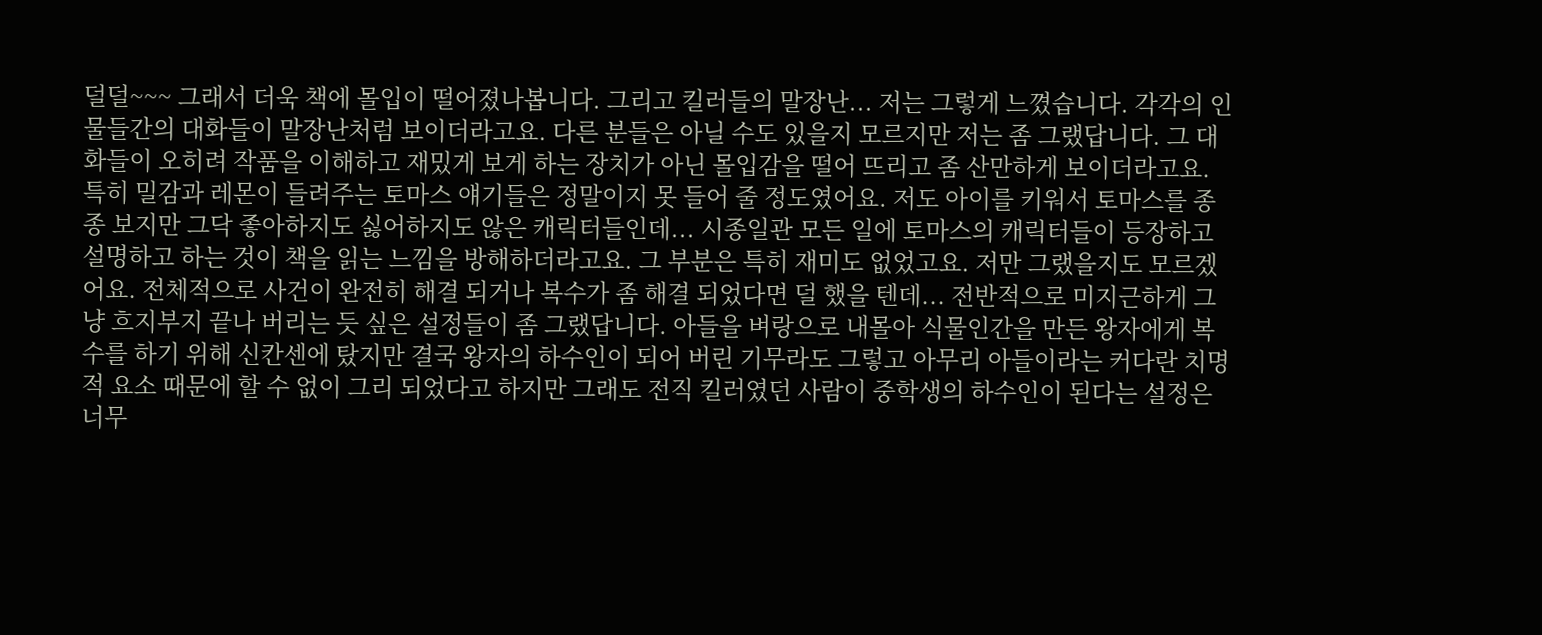덜덜~~~ 그래서 더욱 책에 몰입이 떨어졌나봅니다. 그리고 킬러들의 말장난... 저는 그렇게 느꼈습니다. 각각의 인물들간의 대화들이 말장난처럼 보이더라고요. 다른 분들은 아닐 수도 있을지 모르지만 저는 좀 그랬답니다. 그 대화들이 오히려 작품을 이해하고 재밌게 보게 하는 장치가 아닌 몰입감을 떨어 뜨리고 좀 산만하게 보이더라고요. 특히 밀감과 레몬이 들려주는 토마스 얘기들은 정말이지 못 들어 줄 정도였어요. 저도 아이를 키워서 토마스를 종종 보지만 그닥 좋아하지도 싫어하지도 않은 캐릭터들인데... 시종일관 모든 일에 토마스의 캐릭터들이 등장하고 설명하고 하는 것이 책을 읽는 느낌을 방해하더라고요. 그 부분은 특히 재미도 없었고요. 저만 그랬을지도 모르겠어요. 전체적으로 사건이 완전히 해결 되거나 복수가 좀 해결 되었다면 덜 했을 텐데... 전반적으로 미지근하게 그냥 흐지부지 끝나 버리는 듯 싶은 설정들이 좀 그랬답니다. 아들을 벼랑으로 내몰아 식물인간을 만든 왕자에게 복수를 하기 위해 신칸센에 탔지만 결국 왕자의 하수인이 되어 버린 기무라도 그렇고 아무리 아들이라는 커다란 치명적 요소 때문에 할 수 없이 그리 되었다고 하지만 그래도 전직 킬러였던 사람이 중학생의 하수인이 된다는 설정은 너무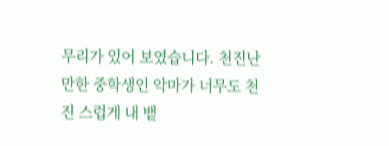무리가 있어 보였습니다. 천진난만한 중학생인 악마가 너무도 천진 스럽게 내 뱉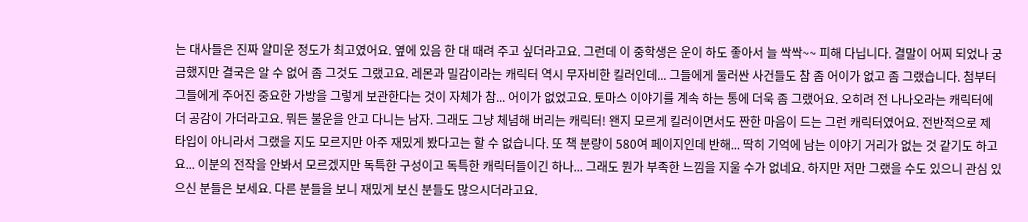는 대사들은 진짜 얄미운 정도가 최고였어요. 옆에 있음 한 대 때려 주고 싶더라고요. 그런데 이 중학생은 운이 하도 좋아서 늘 싹싹~~ 피해 다닙니다. 결말이 어찌 되었나 궁금했지만 결국은 알 수 없어 좀 그것도 그랬고요. 레몬과 밀감이라는 캐릭터 역시 무자비한 킬러인데... 그들에게 둘러싼 사건들도 참 좀 어이가 없고 좀 그랬습니다. 첨부터 그들에게 주어진 중요한 가방을 그렇게 보관한다는 것이 자체가 참... 어이가 없었고요. 토마스 이야기를 계속 하는 통에 더욱 좀 그랬어요. 오히려 전 나나오라는 캐릭터에 더 공감이 가더라고요. 뭐든 불운을 안고 다니는 남자. 그래도 그냥 체념해 버리는 캐릭터! 왠지 모르게 킬러이면서도 짠한 마음이 드는 그런 캐릭터였어요. 전반적으로 제 타입이 아니라서 그랬을 지도 모르지만 아주 재밌게 봤다고는 할 수 없습니다. 또 책 분량이 580여 페이지인데 반해... 딱히 기억에 남는 이야기 거리가 없는 것 같기도 하고요... 이분의 전작을 안봐서 모르겠지만 독특한 구성이고 독특한 캐릭터들이긴 하나... 그래도 뭔가 부족한 느낌을 지울 수가 없네요. 하지만 저만 그랬을 수도 있으니 관심 있으신 분들은 보세요. 다른 분들을 보니 재밌게 보신 분들도 많으시더라고요.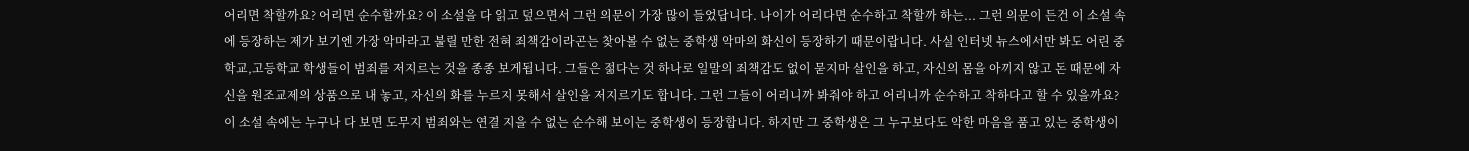어리면 착할까요? 어리면 순수할까요? 이 소설을 다 읽고 덮으면서 그런 의문이 가장 많이 들었답니다. 나이가 어리다면 순수하고 착할까 하는... 그런 의문이 든건 이 소설 속에 등장하는 제가 보기엔 가장 악마라고 불릴 만한 전혀 죄책감이라곤는 찾아볼 수 없는 중학생 악마의 화신이 등장하기 때문이랍니다. 사실 인터넷 뉴스에서만 봐도 어린 중학교,고등학교 학생들이 범죄를 저지르는 것을 종종 보게됩니다. 그들은 젊다는 것 하나로 일말의 죄책감도 없이 묻지마 살인을 하고, 자신의 몸을 아끼지 않고 돈 때문에 자신을 원조교제의 상품으로 내 놓고, 자신의 화를 누르지 못해서 살인을 저지르기도 합니다. 그런 그들이 어리니까 봐줘야 하고 어리니까 순수하고 착하다고 할 수 있을까요? 이 소설 속에는 누구나 다 보면 도무지 범죄와는 연결 지을 수 없는 순수해 보이는 중학생이 등장합니다. 하지만 그 중학생은 그 누구보다도 악한 마음을 품고 있는 중학생이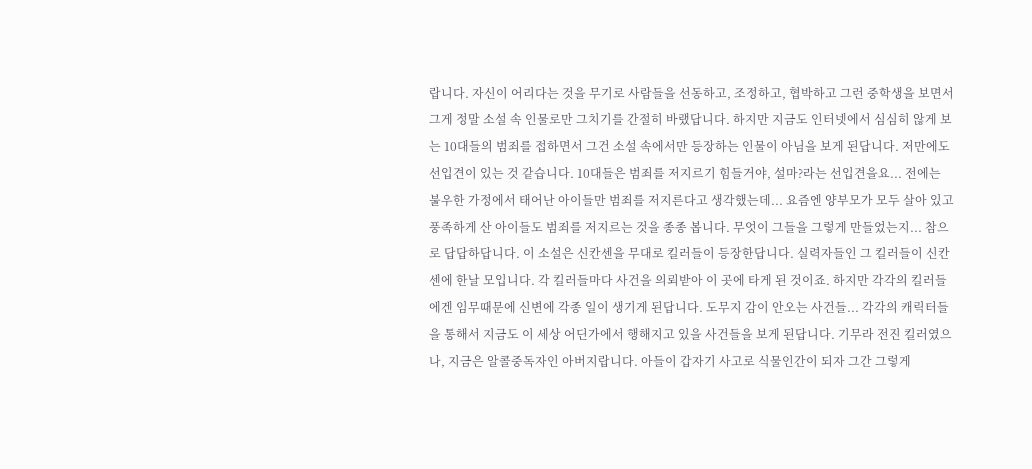랍니다. 자신이 어리다는 것을 무기로 사람들을 선동하고, 조정하고, 협박하고 그런 중학생을 보면서 그게 정말 소설 속 인물로만 그치기를 간절히 바랬답니다. 하지만 지금도 인터넷에서 심심히 않게 보는 10대들의 범죄를 접하면서 그건 소설 속에서만 등장하는 인물이 아님을 보게 된답니다. 저만에도 선입견이 있는 것 같습니다. 10대들은 범죄를 저지르기 힘들거야, 설마?라는 선입견을요... 전에는 불우한 가정에서 태어난 아이들만 범죄를 저지른다고 생각했는데... 요즘엔 양부모가 모두 살아 있고 풍족하게 산 아이들도 범죄를 저지르는 것을 종종 봅니다. 무엇이 그들을 그렇게 만들었는지... 참으로 답답하답니다. 이 소설은 신칸센을 무대로 킬러들이 등장한답니다. 실력자들인 그 킬러들이 신칸센에 한날 모입니다. 각 킬러들마다 사건을 의뢰받아 이 곳에 타게 된 것이죠. 하지만 각각의 킬러들에겐 임무때문에 신변에 각종 일이 생기게 된답니다. 도무지 감이 안오는 사건들... 각각의 캐릭터들을 통해서 지금도 이 세상 어딘가에서 행해지고 있을 사건들을 보게 된답니다. 기무라 전진 킬러였으나, 지금은 알콜중독자인 아버지랍니다. 아들이 갑자기 사고로 식물인간이 되자 그간 그렇게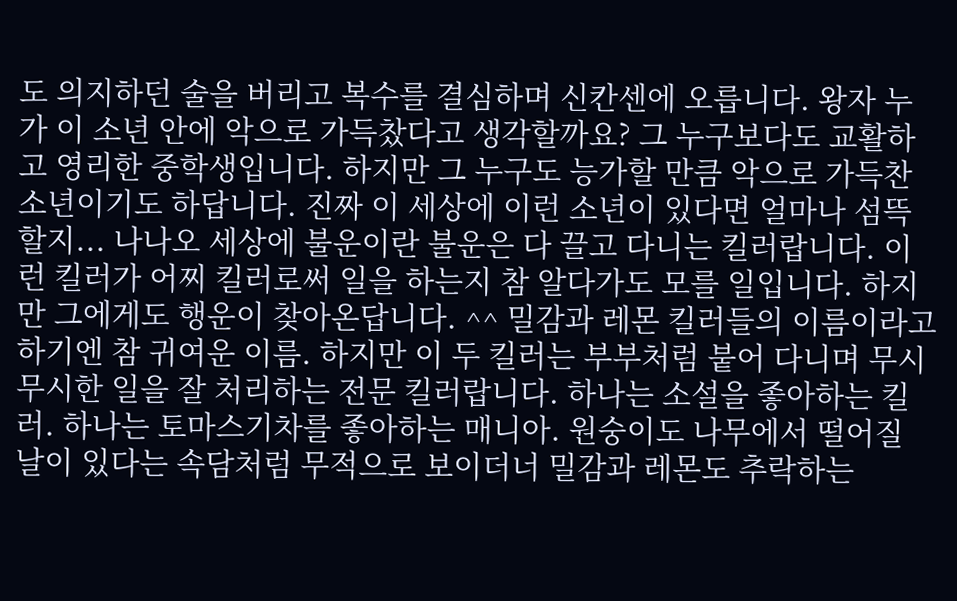도 의지하던 술을 버리고 복수를 결심하며 신칸센에 오릅니다. 왕자 누가 이 소년 안에 악으로 가득찼다고 생각할까요? 그 누구보다도 교활하고 영리한 중학생입니다. 하지만 그 누구도 능가할 만큼 악으로 가득찬 소년이기도 하답니다. 진짜 이 세상에 이런 소년이 있다면 얼마나 섬뜩할지... 나나오 세상에 불운이란 불운은 다 끌고 다니는 킬러랍니다. 이런 킬러가 어찌 킬러로써 일을 하는지 참 알다가도 모를 일입니다. 하지만 그에게도 행운이 찾아온답니다. ^^ 밀감과 레몬 킬러들의 이름이라고 하기엔 참 귀여운 이름. 하지만 이 두 킬러는 부부처럼 붙어 다니며 무시무시한 일을 잘 처리하는 전문 킬러랍니다. 하나는 소설을 좋아하는 킬러. 하나는 토마스기차를 좋아하는 매니아. 원숭이도 나무에서 떨어질 날이 있다는 속담처럼 무적으로 보이더너 밀감과 레몬도 추락하는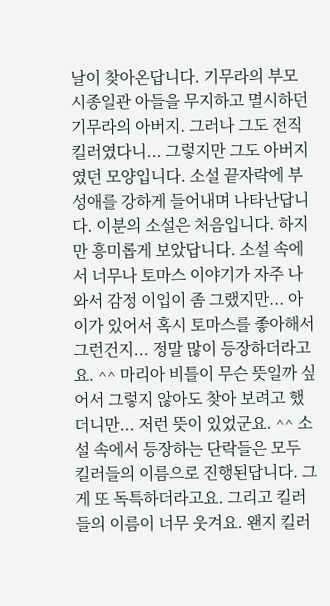날이 찾아온답니다. 기무라의 부모 시종일관 아들을 무지하고 멸시하던 기무라의 아버지. 그러나 그도 전직 킬러였다니... 그렇지만 그도 아버지였던 모양입니다. 소설 끝자락에 부성애를 강하게 들어내며 나타난답니다. 이분의 소설은 처음입니다. 하지만 흥미롭게 보았답니다. 소설 속에서 너무나 토마스 이야기가 자주 나와서 감정 이입이 좀 그랬지만... 아이가 있어서 혹시 토마스를 좋아해서 그런건지... 정말 많이 등장하더라고요. ^^ 마리아 비틀이 무슨 뜻일까 싶어서 그렇지 않아도 찾아 보려고 했더니만... 저런 뜻이 있었군요. ^^ 소설 속에서 등장하는 단락들은 모두 킬러들의 이름으로 진행된답니다. 그게 또 독특하더라고요. 그리고 킬러들의 이름이 너무 웃겨요. 왠지 킬러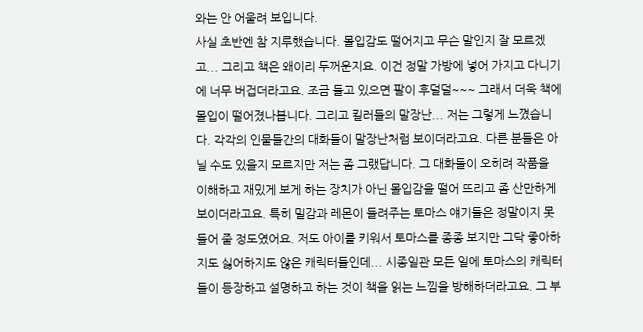와는 안 어울려 보입니다.
사실 초반엔 참 지루했습니다. 몰입감도 떨어지고 무슨 말인지 잘 모르겠고... 그리고 책은 왜이리 두꺼운지요. 이건 정말 가방에 넣어 가지고 다니기에 너무 버겁더라고요. 조금 들고 있으면 팔이 후덜덜~~~ 그래서 더욱 책에 몰입이 떨어졌나봅니다. 그리고 킬러들의 말장난... 저는 그렇게 느꼈습니다. 각각의 인물들간의 대화들이 말장난처럼 보이더라고요. 다른 분들은 아닐 수도 있을지 모르지만 저는 좀 그랬답니다. 그 대화들이 오히려 작품을 이해하고 재밌게 보게 하는 장치가 아닌 몰입감을 떨어 뜨리고 좀 산만하게 보이더라고요. 특히 밀감과 레몬이 들려주는 토마스 얘기들은 정말이지 못 들어 줄 정도였어요. 저도 아이를 키워서 토마스를 종종 보지만 그닥 좋아하지도 싫어하지도 않은 캐릭터들인데... 시종일관 모든 일에 토마스의 캐릭터들이 등장하고 설명하고 하는 것이 책을 읽는 느낌을 방해하더라고요. 그 부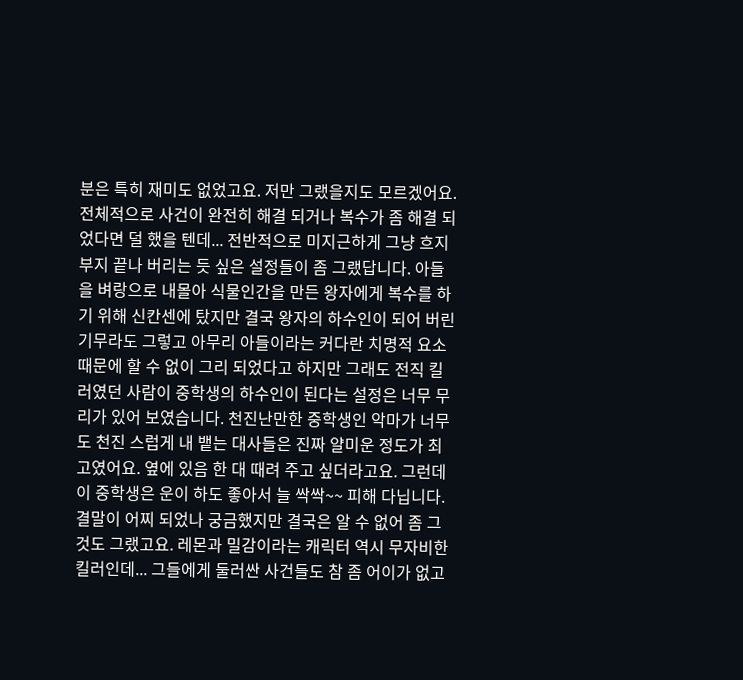분은 특히 재미도 없었고요. 저만 그랬을지도 모르겠어요. 전체적으로 사건이 완전히 해결 되거나 복수가 좀 해결 되었다면 덜 했을 텐데... 전반적으로 미지근하게 그냥 흐지부지 끝나 버리는 듯 싶은 설정들이 좀 그랬답니다. 아들을 벼랑으로 내몰아 식물인간을 만든 왕자에게 복수를 하기 위해 신칸센에 탔지만 결국 왕자의 하수인이 되어 버린 기무라도 그렇고 아무리 아들이라는 커다란 치명적 요소 때문에 할 수 없이 그리 되었다고 하지만 그래도 전직 킬러였던 사람이 중학생의 하수인이 된다는 설정은 너무 무리가 있어 보였습니다. 천진난만한 중학생인 악마가 너무도 천진 스럽게 내 뱉는 대사들은 진짜 얄미운 정도가 최고였어요. 옆에 있음 한 대 때려 주고 싶더라고요. 그런데 이 중학생은 운이 하도 좋아서 늘 싹싹~~ 피해 다닙니다. 결말이 어찌 되었나 궁금했지만 결국은 알 수 없어 좀 그것도 그랬고요. 레몬과 밀감이라는 캐릭터 역시 무자비한 킬러인데... 그들에게 둘러싼 사건들도 참 좀 어이가 없고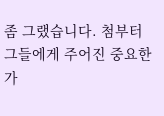좀 그랬습니다. 첨부터 그들에게 주어진 중요한 가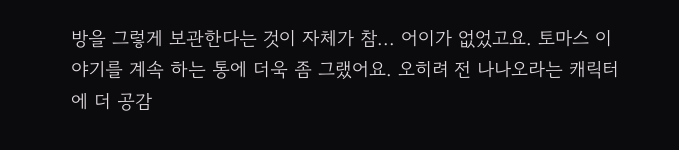방을 그렇게 보관한다는 것이 자체가 참... 어이가 없었고요. 토마스 이야기를 계속 하는 통에 더욱 좀 그랬어요. 오히려 전 나나오라는 캐릭터에 더 공감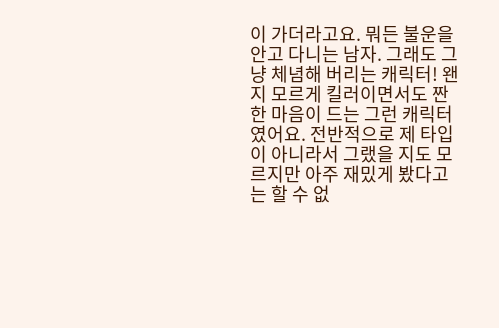이 가더라고요. 뭐든 불운을 안고 다니는 남자. 그래도 그냥 체념해 버리는 캐릭터! 왠지 모르게 킬러이면서도 짠한 마음이 드는 그런 캐릭터였어요. 전반적으로 제 타입이 아니라서 그랬을 지도 모르지만 아주 재밌게 봤다고는 할 수 없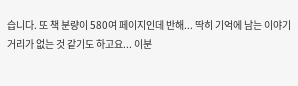습니다. 또 책 분량이 580여 페이지인데 반해... 딱히 기억에 남는 이야기 거리가 없는 것 같기도 하고요... 이분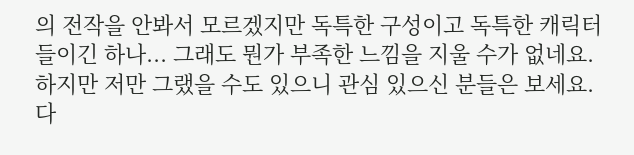의 전작을 안봐서 모르겠지만 독특한 구성이고 독특한 캐릭터들이긴 하나... 그래도 뭔가 부족한 느낌을 지울 수가 없네요. 하지만 저만 그랬을 수도 있으니 관심 있으신 분들은 보세요. 다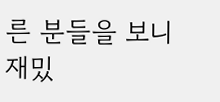른 분들을 보니 재밌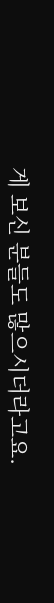게 보신 분들도 많으시더라고요.